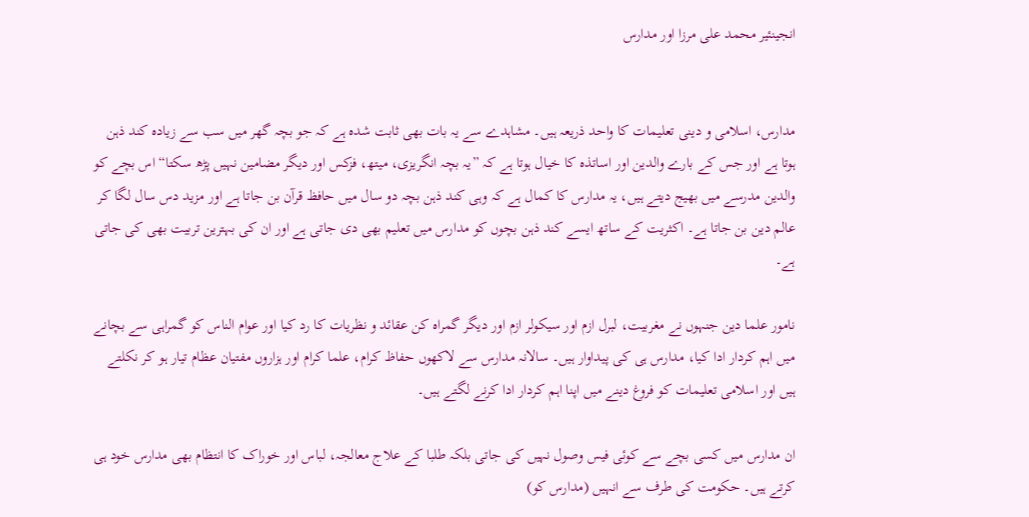انجینئیر محمد علی مرزا اور مدارس


مدارس، اسلامی و دینی تعلیمات کا واحد ذریعہ ہیں۔ مشاہدے سے یہ بات بھی ثابت شدہ ہے کہ جو بچہ گھر میں سب سے زیادہ کند ذہن ہوتا ہے اور جس کے بارے والدین اور اساتذہ کا خیال ہوتا ہے کہ ”یہ بچہ انگریزی، میتھ، فزکس اور دیگر مضامین نہیں پڑھ سکتا“ اس بچے کو والدین مدرسے میں بھیج دیتے ہیں، یہ مدارس کا کمال ہے کہ وہی کند ذہن بچہ دو سال میں حافظ قرآن بن جاتا ہے اور مزید دس سال لگا کر عالم دین بن جاتا ہے۔ اکثریت کے ساتھ ایسے کند ذہن بچوں کو مدارس میں تعلیم بھی دی جاتی ہے اور ان کی بہترین تربیت بھی کی جاتی ہے۔

نامور علما دین جنہوں نے مغربیت، لبرل ازم اور سیکولر ازم اور دیگر گمراہ کن عقائد و نظریات کا رد کیا اور عوام الناس کو گمراہی سے بچانے میں اہم کردار ادا کیا، مدارس ہی کی پیداوار ہیں۔ سالانہ مدارس سے لاکھوں حفاظ کرام، علما کرام اور ہزاروں مفتیان عظام تیار ہو کر نکلتے ہیں اور اسلامی تعلیمات کو فروغ دینے میں اپنا اہم کردار ادا کرنے لگتے ہیں۔

ان مدارس میں کسی بچے سے کوئی فیس وصول نہیں کی جاتی بلکہ طلبا کے علاج معالجہ، لباس اور خوراک کا انتظام بھی مدارس خود ہی کرتے ہیں۔ حکومت کی طرف سے انہیں (مدارس کو)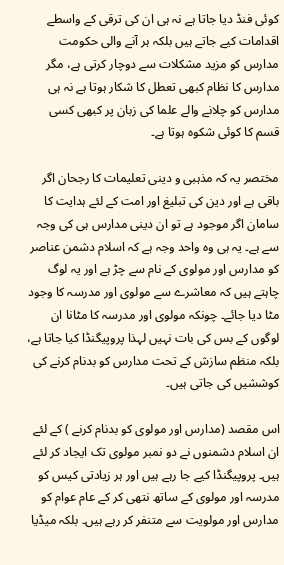کوئی فنڈ دیا جاتا ہے نہ ہی ان کی ترقی کے واسطے اقدامات کیے جاتے ہیں بلکہ ہر آنے والی حکومت مدارس کو مزید مشکلات سے دوچار کرتی ہے، مگر مدارس کا نظام کبھی تعطل کا شکار ہوتا ہے نہ ہی مدارس کو چلانے والے علما کی زبان پر کبھی کسی قسم کا کوئی شکوہ ہوتا ہے۔

مختصر یہ کہ مذہبی و دینی تعلیمات کا رجحان اگر باقی ہے اور دین کی تبلیغ اور امت کے لئے ہدایت کا سامان اگر موجود ہے تو ان دینی مدارس ہی کی وجہ سے ہے۔ یہ ہی وہ واحد وجہ ہے کہ اسلام دشمن عناصر کو مدارس اور مولوی کے نام سے چڑ ہے اور یہ لوگ چاہتے ہیں کہ معاشرے سے مولوی اور مدرسہ کا وجود مٹا دیا جائے۔ چونکہ مولوی اور مدرسہ کا مٹانا ان لوگوں کے بس کی بات نہیں لہذا پروپیگنڈا کیا جاتا ہے، بلکہ منظم سازش کے تحت مدارس کو بدنام کرنے کی کوششیں کی جاتی ہیں۔

اس مقصد (مدارس اور مولوی کو بدنام کرنے ) کے لئے ان اسلام دشمنوں نے دو نمبر مولوی تک ایجاد کر لئے ہیں۔ پروپیگنڈا کیے جا رہے ہیں اور ہر زیادتی کیس کو مدرسہ اور مولوی کے ساتھ نتھی کر کے عام عوام کو مدارس اور مولویت سے متنفر کر رہے ہیں۔ بلکہ میڈیا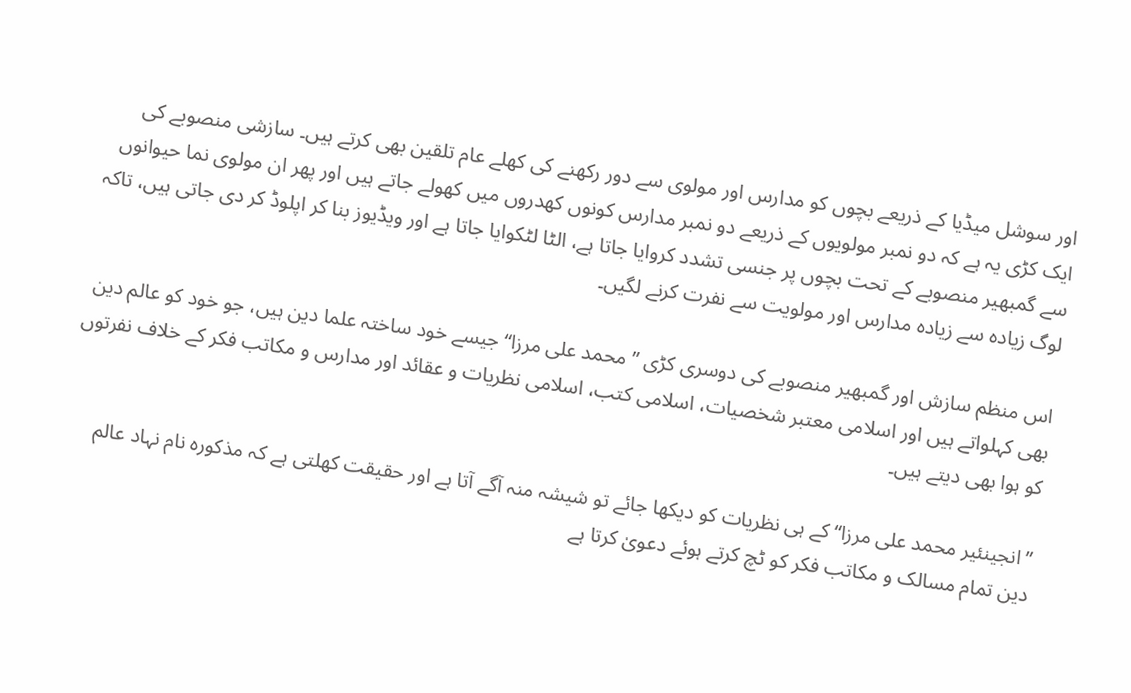اور سوشل میڈیا کے ذریعے بچوں کو مدارس اور مولوی سے دور رکھنے کی کھلے عام تلقین بھی کرتے ہیں۔ سازشی منصوبے کی ایک کڑی یہ ہے کہ دو نمبر مولویوں کے ذریعے دو نمبر مدارس کونوں کھدروں میں کھولے جاتے ہیں اور پھر ان مولوی نما حیوانوں سے گمبھیر منصوبے کے تحت بچوں پر جنسی تشدد کروایا جاتا ہے، الٹا لٹکوایا جاتا ہے اور ویڈیوز بنا کر اپلوڈ کر دی جاتی ہیں، تاکہ لوگ زیادہ سے زیادہ مدارس اور مولویت سے نفرت کرنے لگیں۔

اس منظم سازش اور گمبھیر منصوبے کی دوسری کڑی ”محمد علی مرزا“ جیسے خود ساختہ علما دین ہیں، جو خود کو عالم دین بھی کہلواتے ہیں اور اسلامی معتبر شخصیات، اسلامی کتب، اسلامی نظریات و عقائد اور مدارس و مکاتب فکر کے خلاف نفرتوں کو ہوا بھی دیتے ہیں۔

”انجینئیر محمد علی مرزا“ کے ہی نظریات کو دیکھا جائے تو شیشہ منہ آگے آتا ہے اور حقیقت کھلتی ہے کہ مذکورہ نام نہاد عالم دین تمام مسالک و مکاتب فکر کو ٹچ کرتے ہوئے دعویٰ کرتا ہے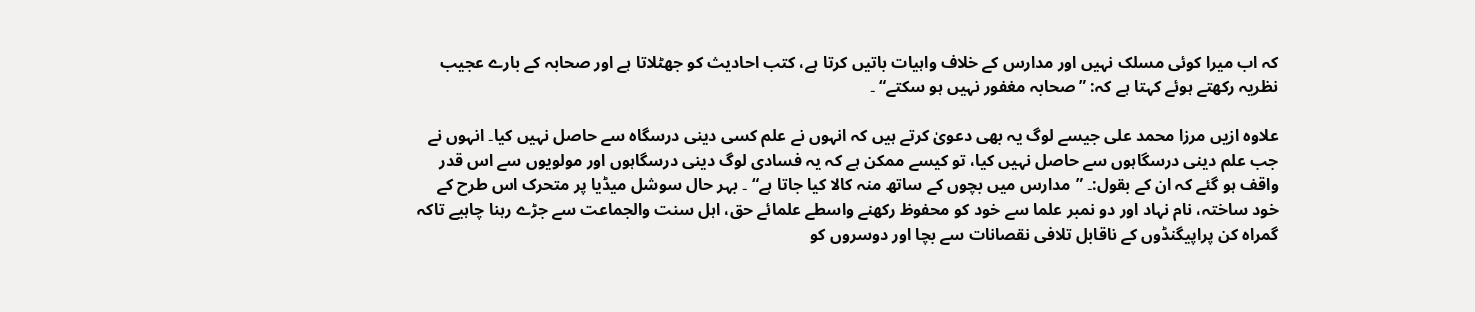کہ اب میرا کوئی مسلک نہیں اور مدارس کے خلاف واہیات باتیں کرتا ہے، کتب احادیث کو جھٹلاتا ہے اور صحابہ کے بارے عجیب نظریہ رکھتے ہوئے کہتا ہے کہ: ”صحابہ مغفور نہیں ہو سکتے“ ۔

علاوہ ازیں مرزا محمد علی جیسے لوگ یہ بھی دعویٰ کرتے ہیں کہ انہوں نے علم کسی دینی درسگاہ سے حاصل نہیں کیا۔ انہوں نے جب علم دینی درسگاہوں سے حاصل نہیں کیا، تو کیسے ممکن ہے کہ یہ فسادی لوگ دینی درسگاہوں اور مولویوں سے اس قدر واقف ہو گئے کہ ان کے بقول:۔ ”مدارس میں بچوں کے ساتھ منہ کالا کیا جاتا ہے“ ۔ بہر حال سوشل میڈیا پر متحرک اس طرح کے خود ساختہ، نام نہاد اور دو نمبر علما سے خود کو محفوظ رکھنے واسطے علمائے حق، اہل سنت والجماعت سے جڑے رہنا چاہیے تاکہ گمراہ کن پراپیگنڈوں کے ناقابل تلافی نقصانات سے بچا اور دوسروں کو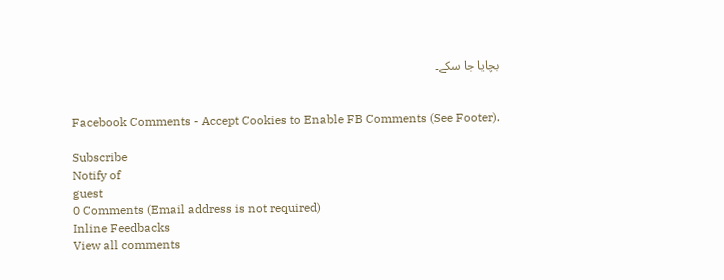بچایا جا سکے۔


Facebook Comments - Accept Cookies to Enable FB Comments (See Footer).

Subscribe
Notify of
guest
0 Comments (Email address is not required)
Inline Feedbacks
View all comments